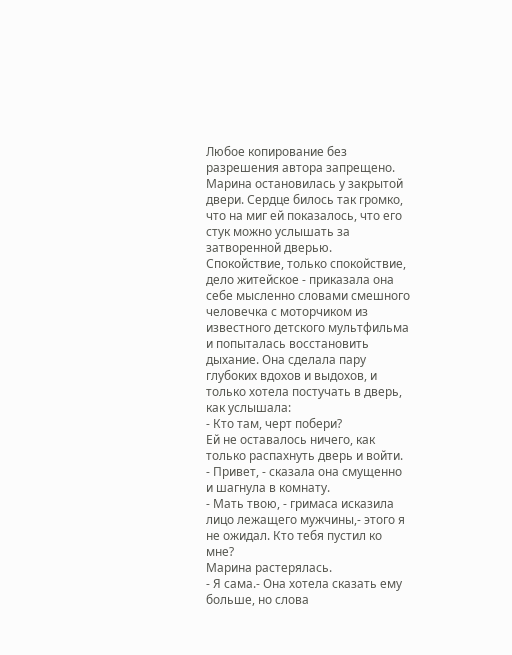Любое копирование без разрешения автора запрещено.
Марина остановилась у закрытой двери. Сердце билось так громко, что на миг ей показалось, что его стук можно услышать за затворенной дверью. Спокойствие, только спокойствие, дело житейское - приказала она себе мысленно словами смешного человечка с моторчиком из известного детского мультфильма и попыталась восстановить дыхание. Она сделала пару глубоких вдохов и выдохов, и только хотела постучать в дверь, как услышала:
- Кто там, черт побери?
Ей не оставалось ничего, как только распахнуть дверь и войти.
- Привет, - сказала она смущенно и шагнула в комнату.
- Мать твою, - гримаса исказила лицо лежащего мужчины,- этого я не ожидал. Кто тебя пустил ко мне?
Марина растерялась.
- Я сама.- Она хотела сказать ему больше, но слова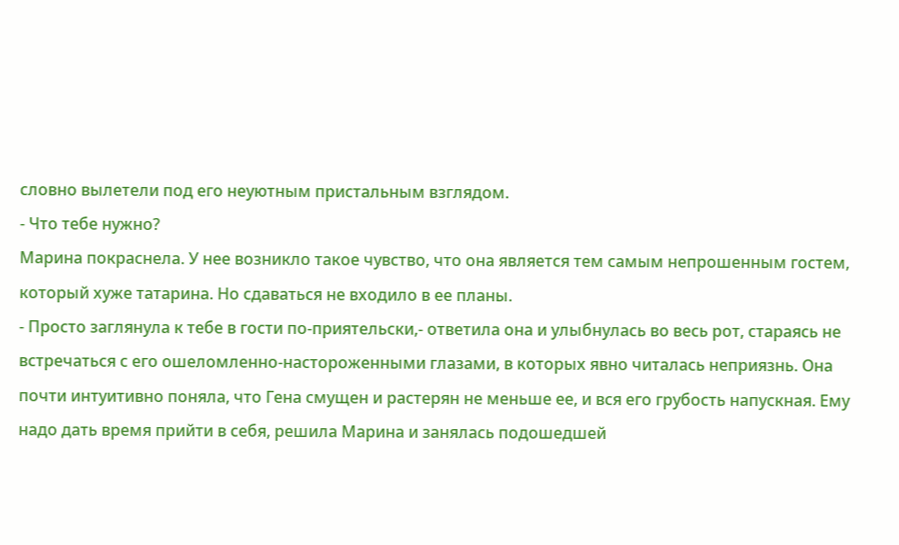словно вылетели под его неуютным пристальным взглядом.
- Что тебе нужно?
Марина покраснела. У нее возникло такое чувство, что она является тем самым непрошенным гостем, который хуже татарина. Но сдаваться не входило в ее планы.
- Просто заглянула к тебе в гости по-приятельски,- ответила она и улыбнулась во весь рот, стараясь не встречаться с его ошеломленно-настороженными глазами, в которых явно читалась неприязнь. Она почти интуитивно поняла, что Гена смущен и растерян не меньше ее, и вся его грубость напускная. Ему надо дать время прийти в себя, решила Марина и занялась подошедшей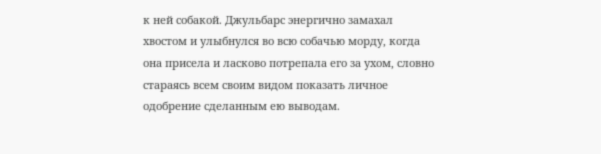к ней собакой. Джульбарс энергично замахал хвостом и улыбнулся во всю собачью морду, когда она присела и ласково потрепала его за ухом, словно стараясь всем своим видом показать личное одобрение сделанным ею выводам.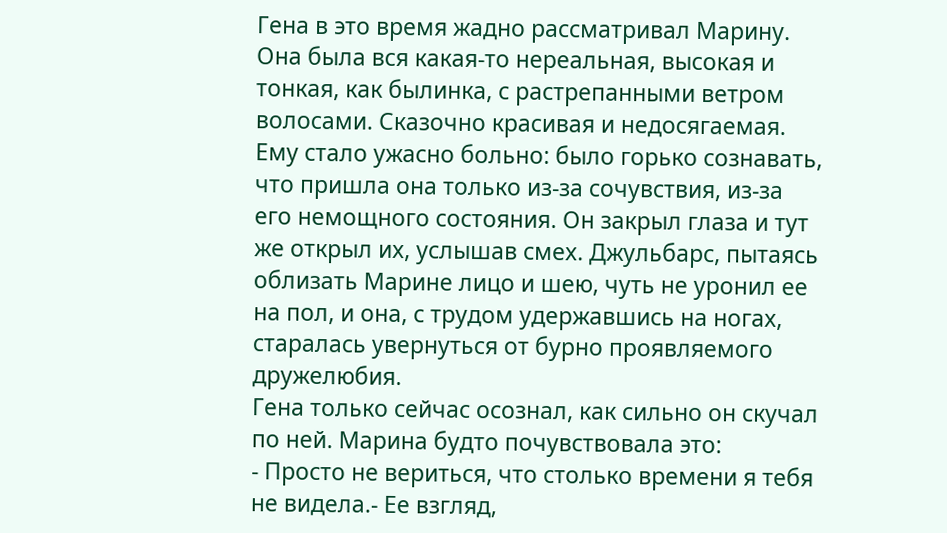Гена в это время жадно рассматривал Марину. Она была вся какая-то нереальная, высокая и тонкая, как былинка, с растрепанными ветром волосами. Сказочно красивая и недосягаемая. Ему стало ужасно больно: было горько сознавать, что пришла она только из-за сочувствия, из-за его немощного состояния. Он закрыл глаза и тут же открыл их, услышав смех. Джульбарс, пытаясь облизать Марине лицо и шею, чуть не уронил ее на пол, и она, с трудом удержавшись на ногах, старалась увернуться от бурно проявляемого дружелюбия.
Гена только сейчас осознал, как сильно он скучал по ней. Марина будто почувствовала это:
- Просто не вериться, что столько времени я тебя не видела.- Ее взгляд,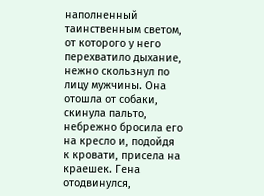наполненный таинственным светом, от которого у него перехватило дыхание, нежно скользнул по лицу мужчины. Она отошла от собаки, скинула пальто, небрежно бросила его на кресло и, подойдя к кровати, присела на краешек. Гена отодвинулся,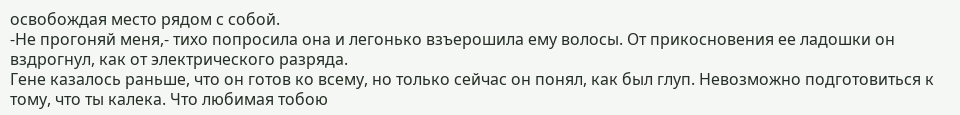освобождая место рядом с собой.
-Не прогоняй меня,- тихо попросила она и легонько взъерошила ему волосы. От прикосновения ее ладошки он вздрогнул, как от электрического разряда.
Гене казалось раньше, что он готов ко всему, но только сейчас он понял, как был глуп. Невозможно подготовиться к тому, что ты калека. Что любимая тобою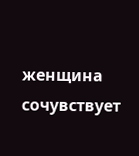женщина сочувствует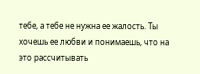тебе, а тебе не нужна ее жалость. Ты хочешь ее любви и понимаешь, что на это рассчитывать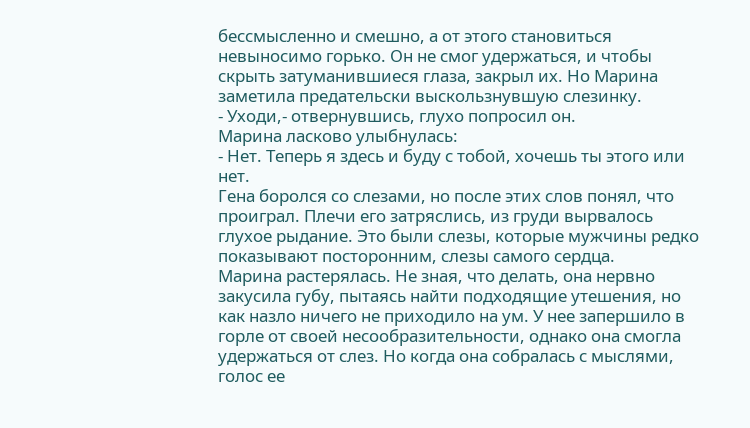бессмысленно и смешно, а от этого становиться невыносимо горько. Он не смог удержаться, и чтобы скрыть затуманившиеся глаза, закрыл их. Но Марина заметила предательски выскользнувшую слезинку.
- Уходи,- отвернувшись, глухо попросил он.
Марина ласково улыбнулась:
- Нет. Теперь я здесь и буду с тобой, хочешь ты этого или нет.
Гена боролся со слезами, но после этих слов понял, что проиграл. Плечи его затряслись, из груди вырвалось глухое рыдание. Это были слезы, которые мужчины редко показывают посторонним, слезы самого сердца.
Марина растерялась. Не зная, что делать, она нервно закусила губу, пытаясь найти подходящие утешения, но как назло ничего не приходило на ум. У нее запершило в горле от своей несообразительности, однако она смогла удержаться от слез. Но когда она собралась с мыслями, голос ее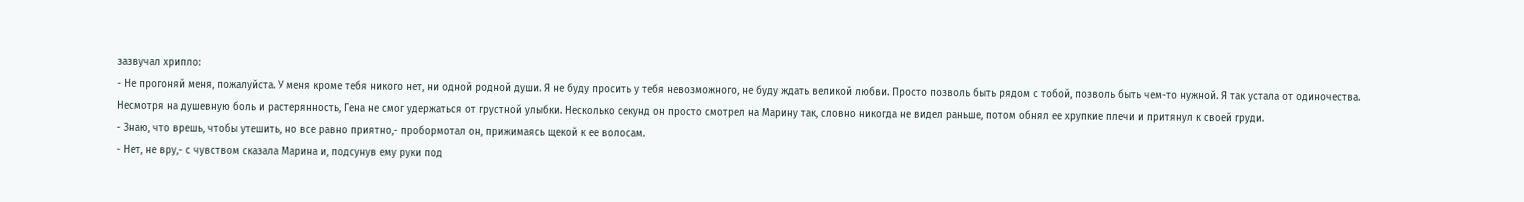зазвучал хрипло:
- Не прогоняй меня, пожалуйста. У меня кроме тебя никого нет, ни одной родной души. Я не буду просить у тебя невозможного, не буду ждать великой любви. Просто позволь быть рядом с тобой, позволь быть чем-то нужной. Я так устала от одиночества.
Несмотря на душевную боль и растерянность, Гена не смог удержаться от грустной улыбки. Несколько секунд он просто смотрел на Марину так, словно никогда не видел раньше, потом обнял ее хрупкие плечи и притянул к своей груди.
- Знаю, что врешь, чтобы утешить, но все равно приятно,- пробормотал он, прижимаясь щекой к ее волосам.
- Нет, не вру,- с чувством сказала Марина и, подсунув ему руки под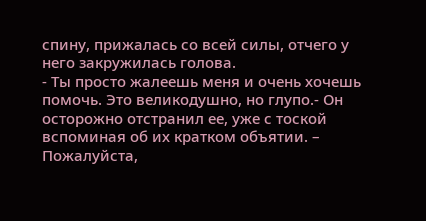спину, прижалась со всей силы, отчего у него закружилась голова.
- Ты просто жалеешь меня и очень хочешь помочь. Это великодушно, но глупо.- Он осторожно отстранил ее, уже с тоской вспоминая об их кратком объятии. – Пожалуйста,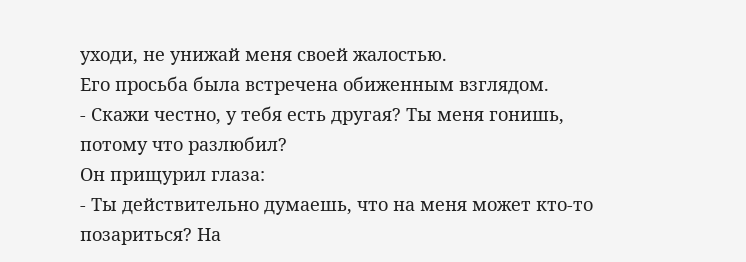уходи, не унижай меня своей жалостью.
Его просьба была встречена обиженным взглядом.
- Скажи честно, у тебя есть другая? Ты меня гонишь, потому что разлюбил?
Он прищурил глаза:
- Ты действительно думаешь, что на меня может кто-то позариться? На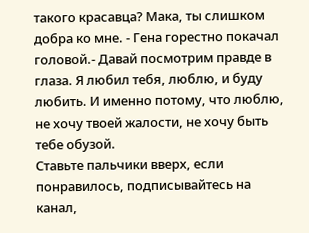такого красавца? Мака, ты слишком добра ко мне. - Гена горестно покачал головой.- Давай посмотрим правде в глаза. Я любил тебя, люблю, и буду любить. И именно потому, что люблю, не хочу твоей жалости, не хочу быть тебе обузой.
Ставьте пальчики вверх, если понравилось, подписывайтесь на канал,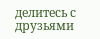делитесь с друзьями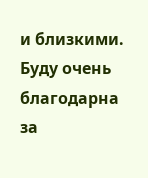и близкими. Буду очень благодарна за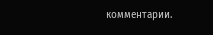комментарии.